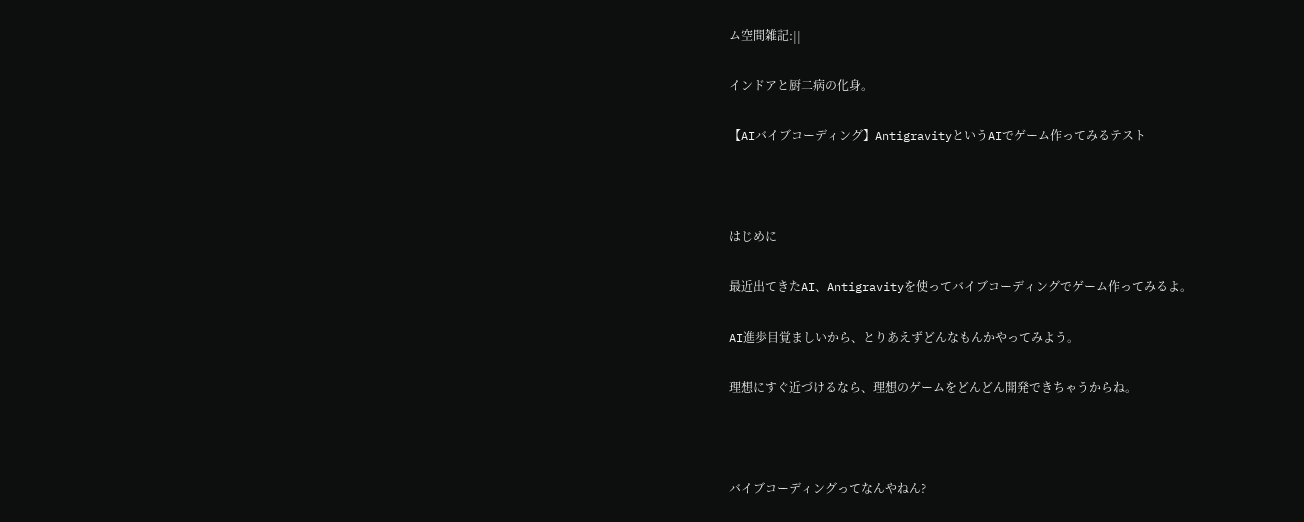ム空間雑記:||

インドアと厨二病の化身。

【AIバイブコーディング】AntigravityというAIでゲーム作ってみるテスト



はじめに

最近出てきたAI、Antigravityを使ってバイブコーディングでゲーム作ってみるよ。

AI進歩目覚ましいから、とりあえずどんなもんかやってみよう。

理想にすぐ近づけるなら、理想のゲームをどんどん開発できちゃうからね。



バイブコーディングってなんやねん?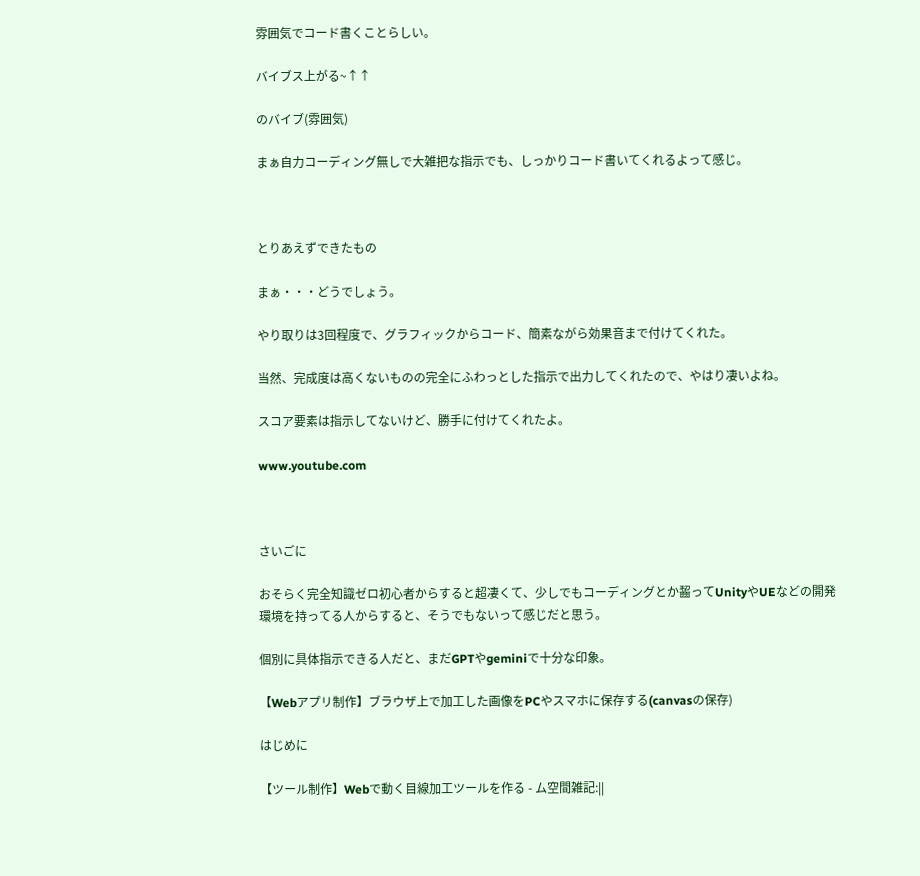雰囲気でコード書くことらしい。

バイブス上がる~↑↑

のバイブ(雰囲気)

まぁ自力コーディング無しで大雑把な指示でも、しっかりコード書いてくれるよって感じ。



とりあえずできたもの

まぁ・・・どうでしょう。

やり取りは3回程度で、グラフィックからコード、簡素ながら効果音まで付けてくれた。

当然、完成度は高くないものの完全にふわっとした指示で出力してくれたので、やはり凄いよね。

スコア要素は指示してないけど、勝手に付けてくれたよ。

www.youtube.com



さいごに

おそらく完全知識ゼロ初心者からすると超凄くて、少しでもコーディングとか齧ってUnityやUEなどの開発環境を持ってる人からすると、そうでもないって感じだと思う。

個別に具体指示できる人だと、まだGPTやgeminiで十分な印象。

【Webアプリ制作】ブラウザ上で加工した画像をPCやスマホに保存する(canvasの保存)

はじめに

【ツール制作】Webで動く目線加工ツールを作る - ム空間雑記:||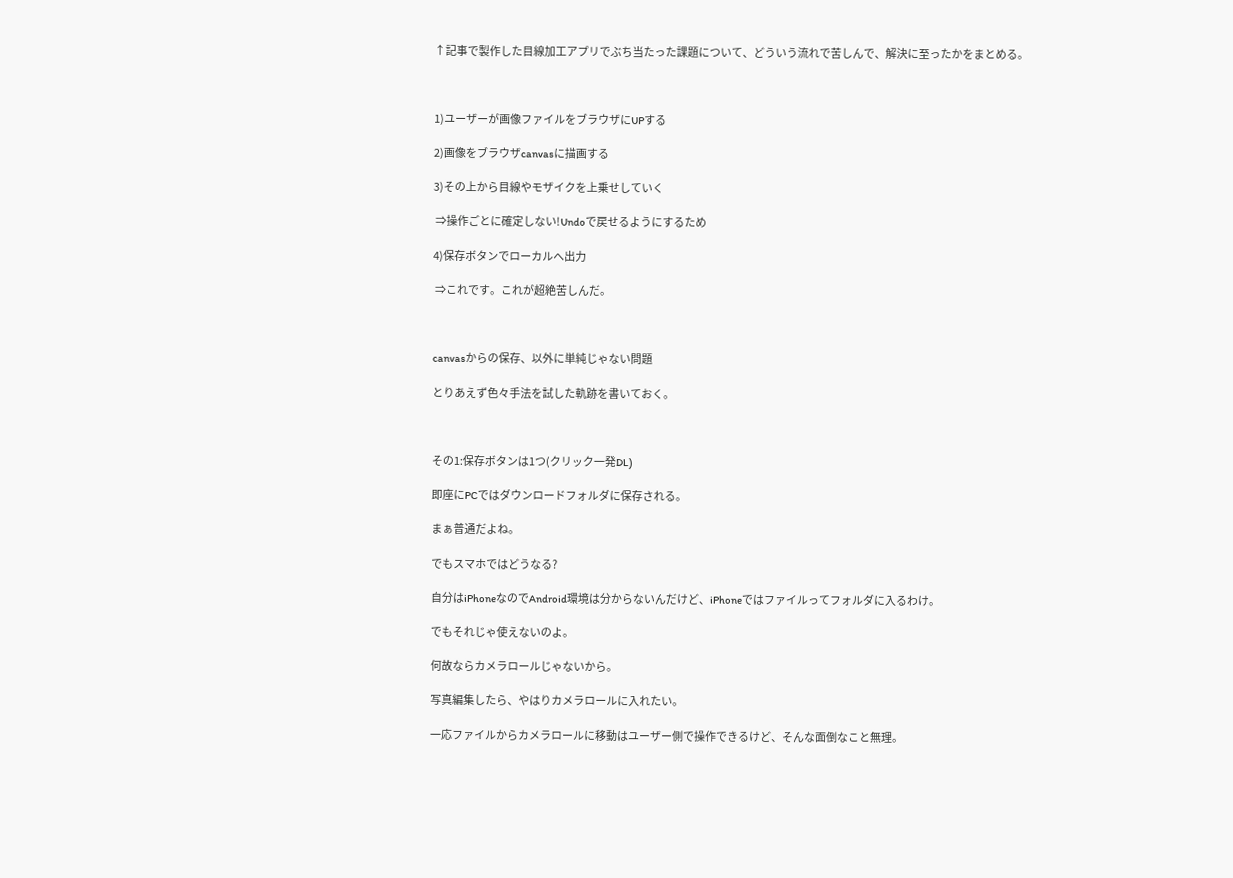↑記事で製作した目線加工アプリでぶち当たった課題について、どういう流れで苦しんで、解決に至ったかをまとめる。



1)ユーザーが画像ファイルをブラウザにUPする

2)画像をブラウザcanvasに描画する

3)その上から目線やモザイクを上乗せしていく

 ⇒操作ごとに確定しない!Undoで戻せるようにするため

4)保存ボタンでローカルへ出力

 ⇒これです。これが超絶苦しんだ。



canvasからの保存、以外に単純じゃない問題

とりあえず色々手法を試した軌跡を書いておく。



その1:保存ボタンは1つ(クリック一発DL)

即座にPCではダウンロードフォルダに保存される。

まぁ普通だよね。

でもスマホではどうなる?

自分はiPhoneなのでAndroid環境は分からないんだけど、iPhoneではファイルってフォルダに入るわけ。

でもそれじゃ使えないのよ。

何故ならカメラロールじゃないから。

写真編集したら、やはりカメラロールに入れたい。

一応ファイルからカメラロールに移動はユーザー側で操作できるけど、そんな面倒なこと無理。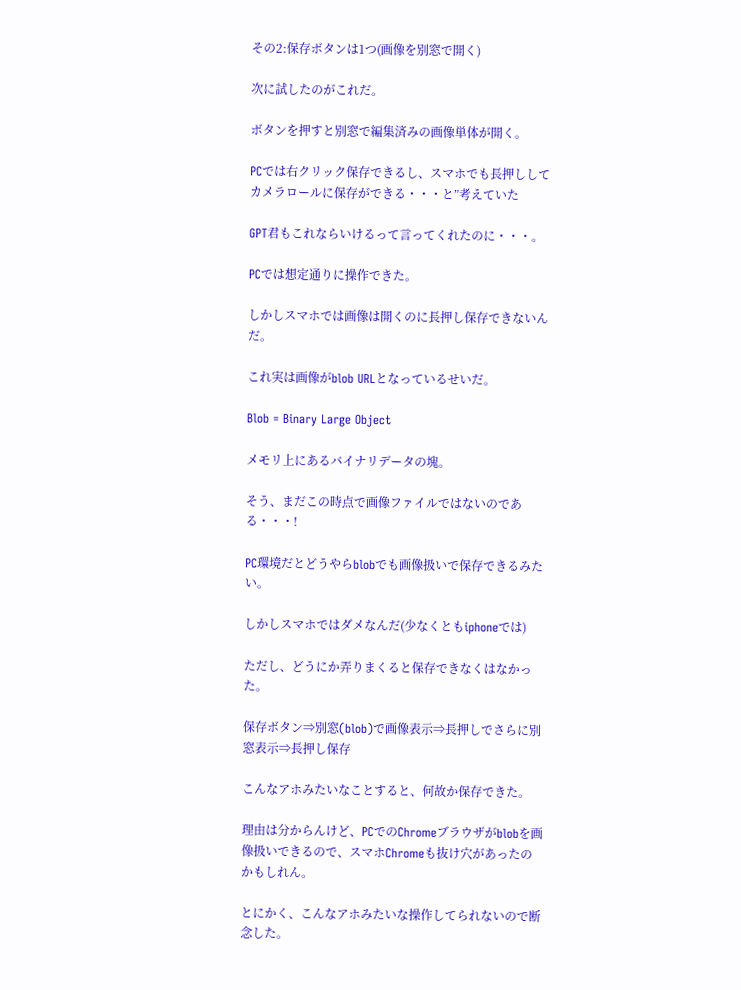その2:保存ボタンは1つ(画像を別窓で開く)

次に試したのがこれだ。

ボタンを押すと別窓で編集済みの画像単体が開く。

PCでは右クリック保存できるし、スマホでも長押ししてカメラロールに保存ができる・・・と”考えていた

GPT君もこれならいけるって言ってくれたのに・・・。

PCでは想定通りに操作できた。

しかしスマホでは画像は開くのに長押し保存できないんだ。

これ実は画像がblob URLとなっているせいだ。

Blob = Binary Large Object

メモリ上にあるバイナリデータの塊。

そう、まだこの時点で画像ファイルではないのである・・・!

PC環境だとどうやらblobでも画像扱いで保存できるみたい。

しかしスマホではダメなんだ(少なくともiphoneでは)

ただし、どうにか弄りまくると保存できなくはなかった。

保存ボタン⇒別窓(blob)で画像表示⇒長押しでさらに別窓表示⇒長押し保存

こんなアホみたいなことすると、何故か保存できた。

理由は分からんけど、PCでのChromeブラウザがblobを画像扱いできるので、スマホChromeも抜け穴があったのかもしれん。

とにかく、こんなアホみたいな操作してられないので断念した。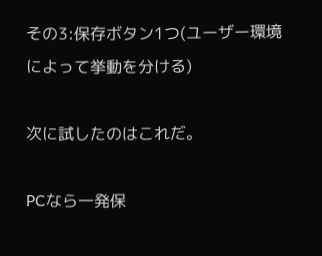その3:保存ボタン1つ(ユーザー環境によって挙動を分ける)

次に試したのはこれだ。

PCなら一発保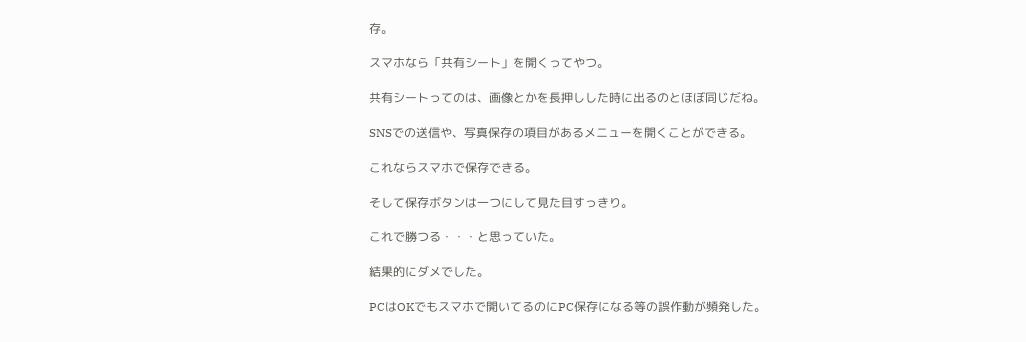存。

スマホなら「共有シート」を開くってやつ。

共有シートってのは、画像とかを長押しした時に出るのとほぼ同じだね。

SNSでの送信や、写真保存の項目があるメニューを開くことができる。

これならスマホで保存できる。

そして保存ボタンは一つにして見た目すっきり。

これで勝つる・・・と思っていた。

結果的にダメでした。

PCはOKでもスマホで開いてるのにPC保存になる等の誤作動が頻発した。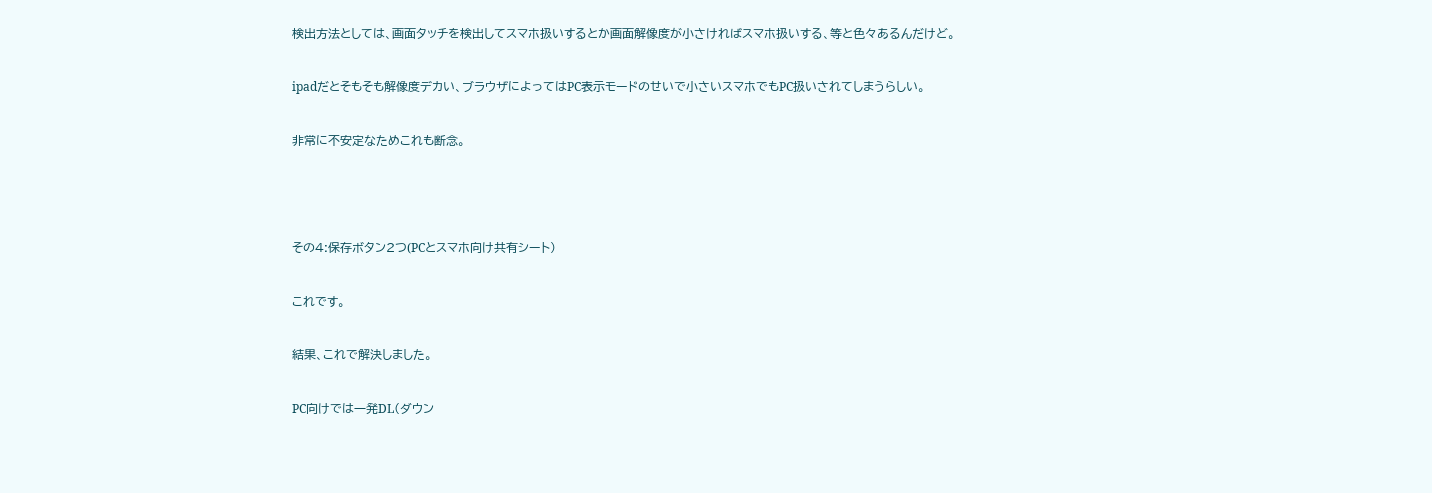検出方法としては、画面タッチを検出してスマホ扱いするとか画面解像度が小さければスマホ扱いする、等と色々あるんだけど。

ipadだとそもそも解像度デカい、ブラウザによってはPC表示モードのせいで小さいスマホでもPC扱いされてしまうらしい。

非常に不安定なためこれも断念。



その4:保存ボタン2つ(PCとスマホ向け共有シート)

これです。

結果、これで解決しました。

PC向けでは一発DL(ダウン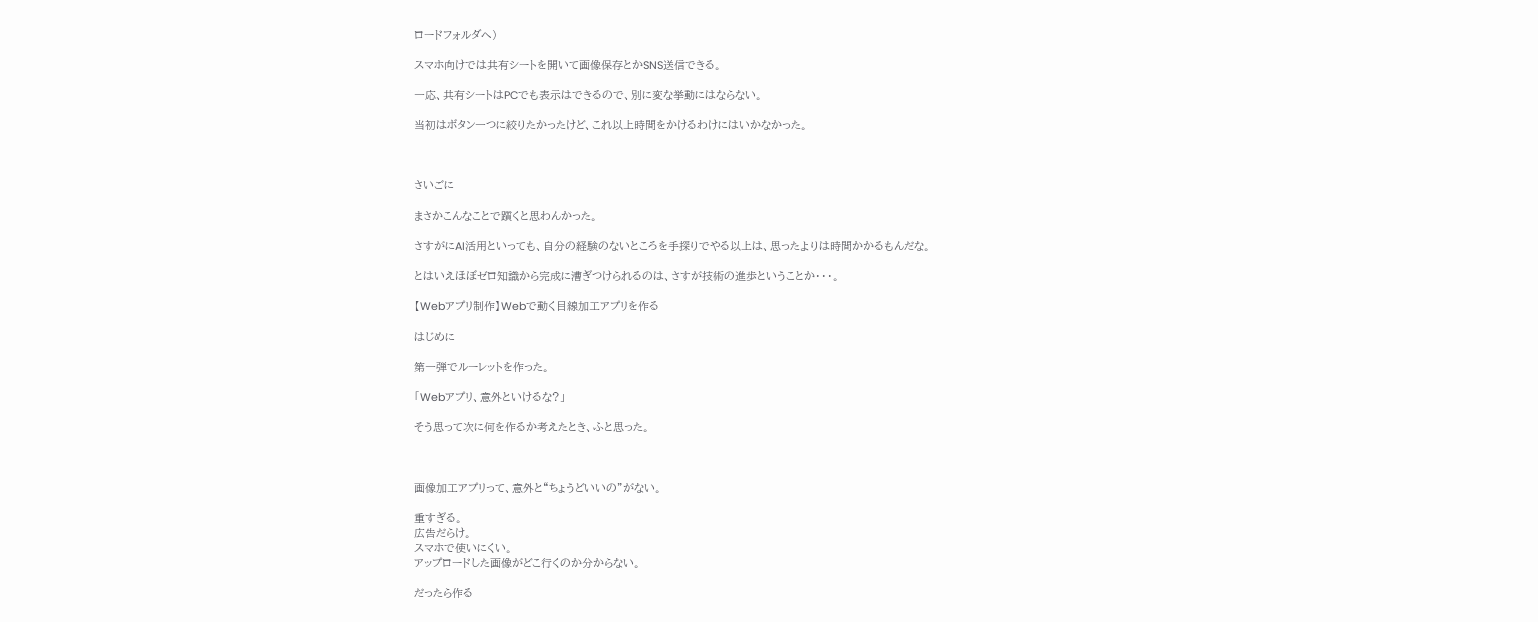ロードフォルダへ)

スマホ向けでは共有シートを開いて画像保存とかSNS送信できる。

一応、共有シートはPCでも表示はできるので、別に変な挙動にはならない。

当初はボタン一つに絞りたかったけど、これ以上時間をかけるわけにはいかなかった。



さいごに

まさかこんなことで躓くと思わんかった。

さすがにAI活用といっても、自分の経験のないところを手探りでやる以上は、思ったよりは時間かかるもんだな。

とはいえほぼゼロ知識から完成に漕ぎつけられるのは、さすが技術の進歩ということか・・・。

【Webアプリ制作】Webで動く目線加工アプリを作る

はじめに

第一弾でルーレットを作った。

「Webアプリ、意外といけるな?」

そう思って次に何を作るか考えたとき、ふと思った。



画像加工アプリって、意外と“ちょうどいいの”がない。

重すぎる。
広告だらけ。
スマホで使いにくい。
アップロードした画像がどこ行くのか分からない。

だったら作る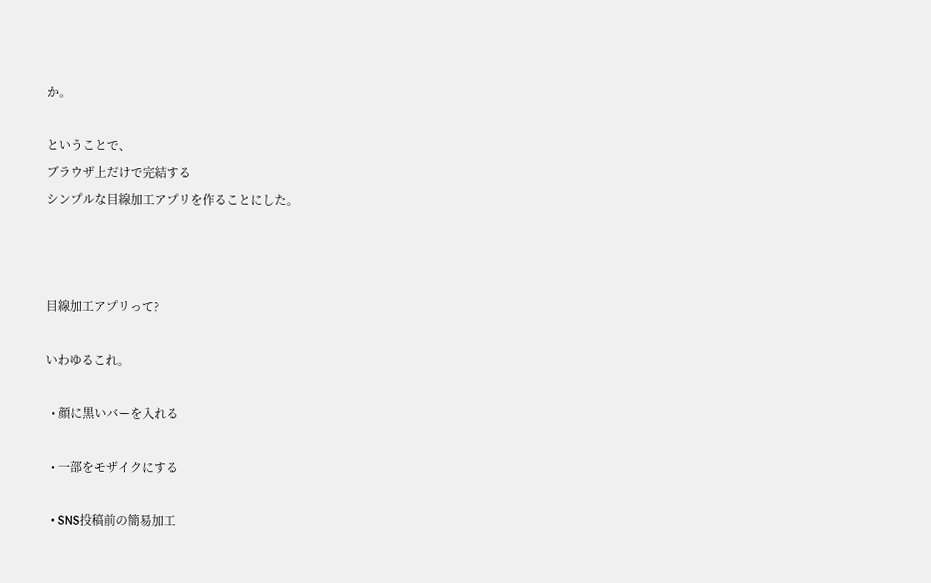か。

ということで、
ブラウザ上だけで完結する
シンプルな目線加工アプリを作ることにした。



目線加工アプリって?

いわゆるこれ。

  • 顔に黒いバーを入れる

  • 一部をモザイクにする

  • SNS投稿前の簡易加工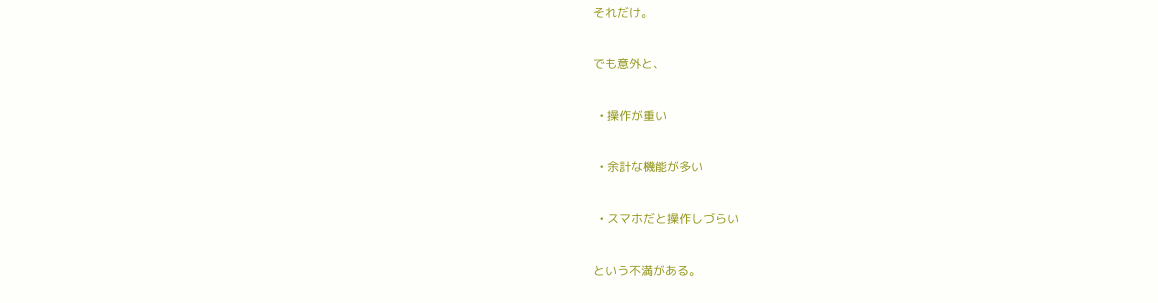それだけ。

でも意外と、

  • 操作が重い

  • 余計な機能が多い

  • スマホだと操作しづらい

という不満がある。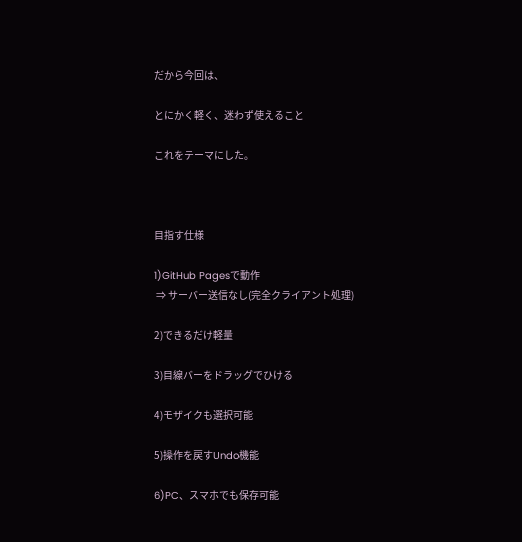だから今回は、

とにかく軽く、迷わず使えること

これをテーマにした。



目指す仕様

1)GitHub Pagesで動作
 ⇒ サーバー送信なし(完全クライアント処理)

2)できるだけ軽量

3)目線バーをドラッグでひける

4)モザイクも選択可能

5)操作を戻すUndo機能

6)PC、スマホでも保存可能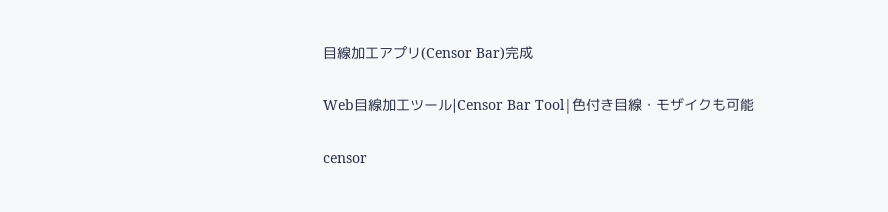目線加工アプリ(Censor Bar)完成

Web目線加工ツール|Censor Bar Tool|色付き目線・モザイクも可能

censor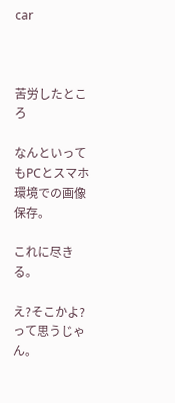car



苦労したところ

なんといってもPCとスマホ環境での画像保存。

これに尽きる。

え?そこかよ?って思うじゃん。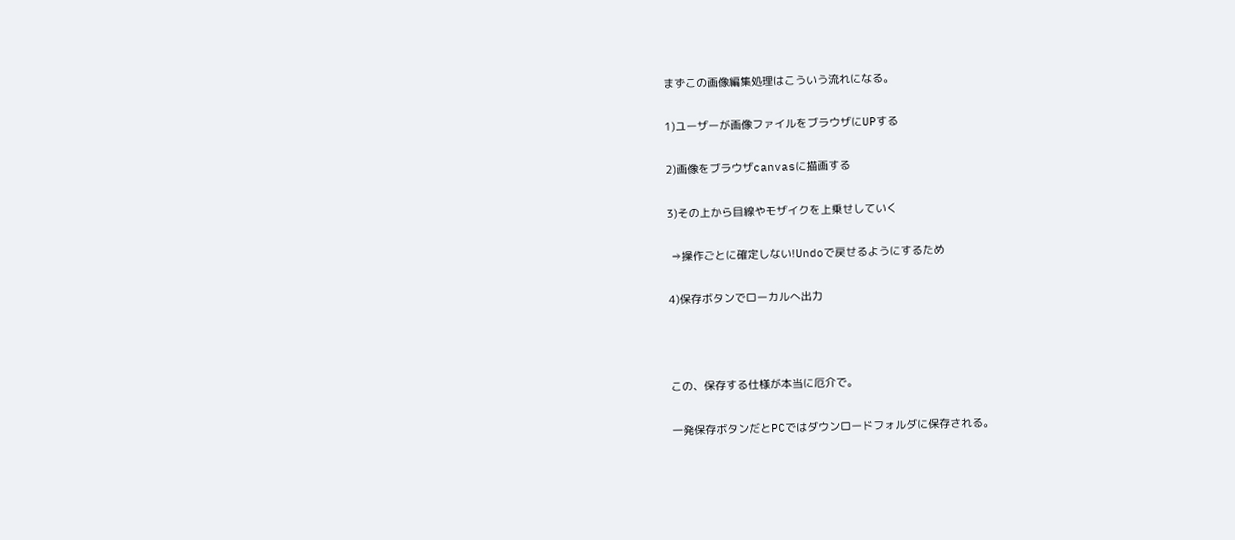まずこの画像編集処理はこういう流れになる。

1)ユーザーが画像ファイルをブラウザにUPする

2)画像をブラウザcanvasに描画する

3)その上から目線やモザイクを上乗せしていく

 ⇒操作ごとに確定しない!Undoで戻せるようにするため

4)保存ボタンでローカルへ出力



この、保存する仕様が本当に厄介で。

一発保存ボタンだとPCではダウンロードフォルダに保存される。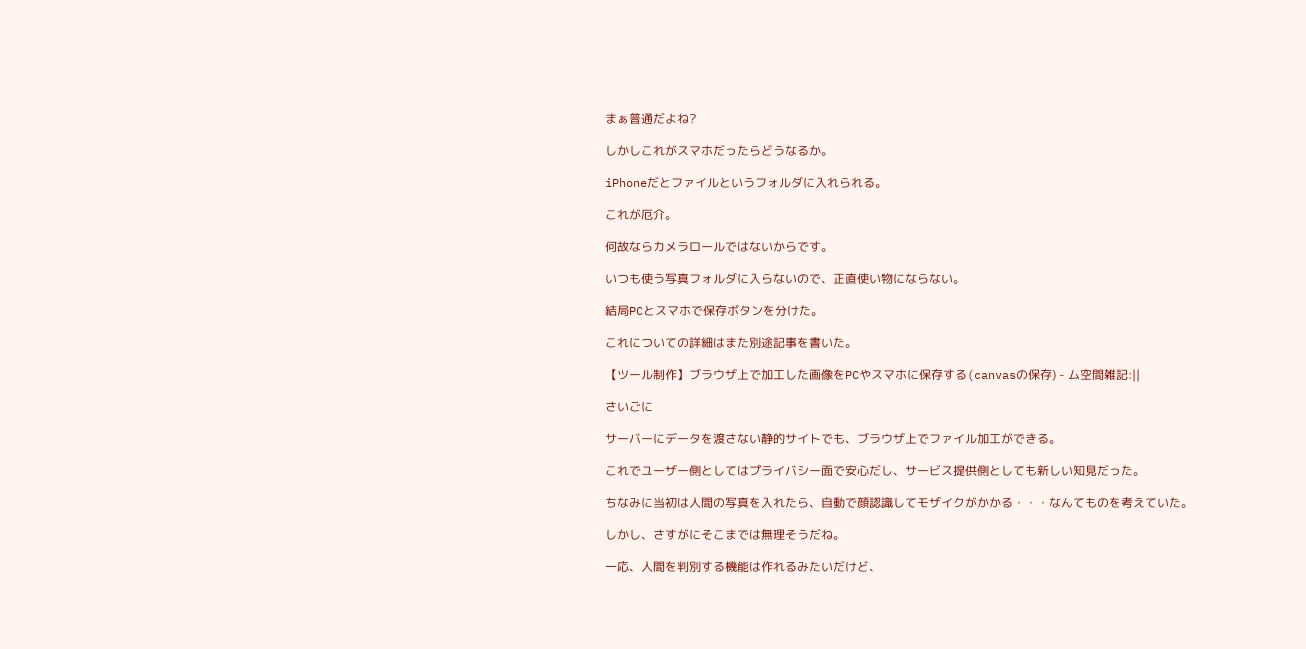まぁ普通だよね?

しかしこれがスマホだったらどうなるか。

iPhoneだとファイルというフォルダに入れられる。

これが厄介。

何故ならカメラロールではないからです。

いつも使う写真フォルダに入らないので、正直使い物にならない。

結局PCとスマホで保存ボタンを分けた。

これについての詳細はまた別途記事を書いた。

【ツール制作】ブラウザ上で加工した画像をPCやスマホに保存する(canvasの保存) - ム空間雑記:||

さいごに

サーバーにデータを渡さない静的サイトでも、ブラウザ上でファイル加工ができる。

これでユーザー側としてはプライバシー面で安心だし、サービス提供側としても新しい知見だった。

ちなみに当初は人間の写真を入れたら、自動で顔認識してモザイクがかかる・・・なんてものを考えていた。

しかし、さすがにそこまでは無理そうだね。

一応、人間を判別する機能は作れるみたいだけど、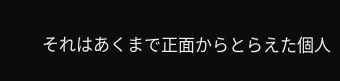それはあくまで正面からとらえた個人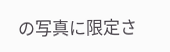の写真に限定さ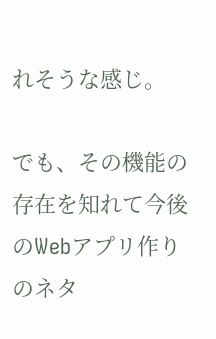れそうな感じ。

でも、その機能の存在を知れて今後のWebアプリ作りのネタ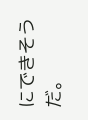にできそうだ。